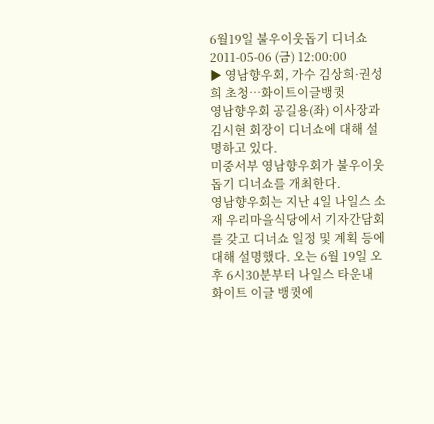6월19일 불우이웃돕기 디너쇼
2011-05-06 (금) 12:00:00
▶ 영남향우회, 가수 김상희·권성희 초청…화이트이글뱅큇
영남향우회 공길용(좌) 이사장과 김시현 회장이 디너쇼에 대해 설명하고 있다.
미중서부 영남향우회가 불우이웃돕기 디너쇼를 개최한다.
영남향우회는 지난 4일 나일스 소재 우리마을식당에서 기자간담회를 갖고 디너쇼 일정 및 계획 등에 대해 설명했다. 오는 6월 19일 오후 6시30분부터 나일스 타운내 화이트 이글 뱅큇에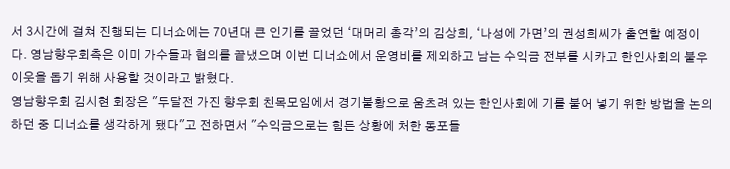서 3시간에 걸쳐 진행되는 디너쇼에는 70년대 큰 인기를 끌었던 ‘대머리 총각’의 김상희, ‘나성에 가면’의 권성희씨가 출연할 예정이다. 영남향우회측은 이미 가수들과 협의를 끝냈으며 이번 디너쇼에서 운영비를 제외하고 남는 수익금 전부를 시카고 한인사회의 불우이웃을 돕기 위해 사용할 것이라고 밝혔다.
영남향우회 김시현 회장은 "두달전 가진 향우회 친목모임에서 경기불황으로 움츠려 있는 한인사회에 기를 불어 넣기 위한 방법을 논의하던 중 디너쇼를 생각하게 됐다"고 전하면서 "수익금으로는 힘든 상황에 처한 동포들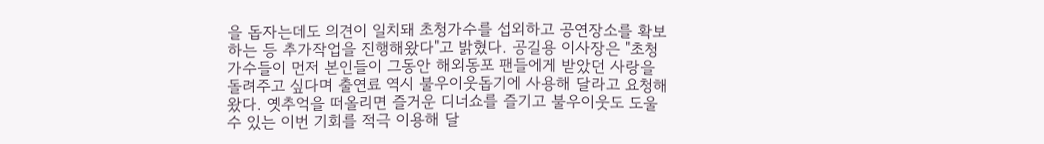을 돕자는데도 의견이 일치돼 초청가수를 섭외하고 공연장소를 확보하는 등 추가작업을 진행해왔다"고 밝혔다. 공길용 이사장은 "초청가수들이 먼저 본인들이 그동안 해외동포 팬들에게 받았던 사랑을 돌려주고 싶다며 출연료 역시 불우이웃돕기에 사용해 달라고 요청해 왔다. 옛추억을 떠올리면 즐거운 디너쇼를 즐기고 불우이웃도 도울 수 있는 이번 기회를 적극 이용해 달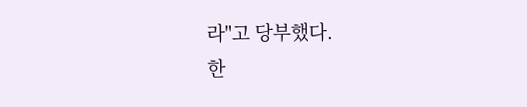라"고 당부했다.
한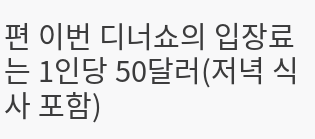편 이번 디너쇼의 입장료는 1인당 50달러(저녁 식사 포함)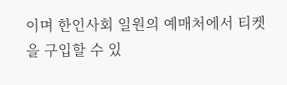이며 한인사회 일원의 예매처에서 티켓을 구입할 수 있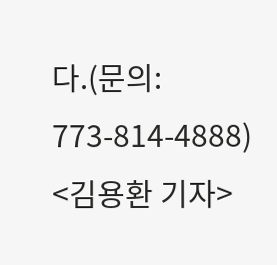다.(문의: 773-814-4888)
<김용환 기자>